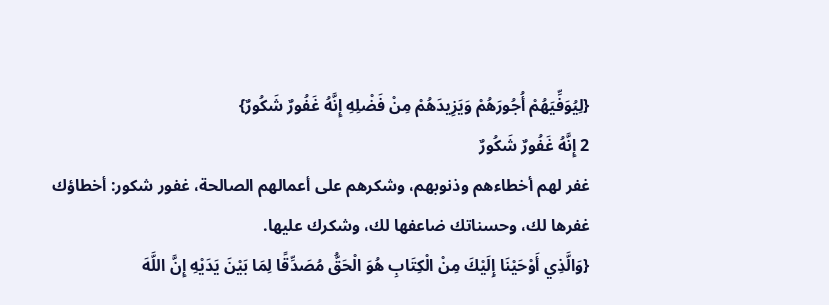{لِيُوَفِّيَهُمْ أُجُورَهُمْ وَيَزِيدَهُمْ مِنْ فَضْلِهِ إِنَّهُ غَفُورٌ شَكُورٌ}
2 إِنَّهُ غَفُورٌ شَكُورٌ
غفر لهم أخطاءهم وذنوبهم، وشكرهم على أعمالهم الصالحة، غفور شكور: أخطاؤك غفرها لك، وحسناتك ضاعفها لك، وشكرك عليها.
{وَالَّذِي أَوْحَيْنَا إِلَيْكَ مِنْ الْكِتَابِ هُوَ الْحَقُّ مُصَدِّقًا لِمَا بَيْنَ يَدَيْهِ إِنَّ اللَّهَ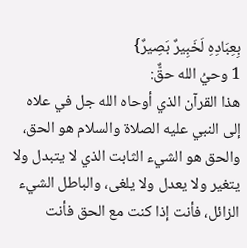بِعِبَادِهِ لَخَبِيرٌ بَصِيرٌ}
1 وحيُ الله حقٌّ:
هذا القرآن الذي أوحاه الله جل في علاه إلى النبي عليه الصلاة والسلام هو الحق، والحق هو الشيء الثابت الذي لا يتبدل ولا يتغير ولا يعدل ولا يلغى، والباطل الشيء الزائل، فأنت إذا كنت مع الحق فأنت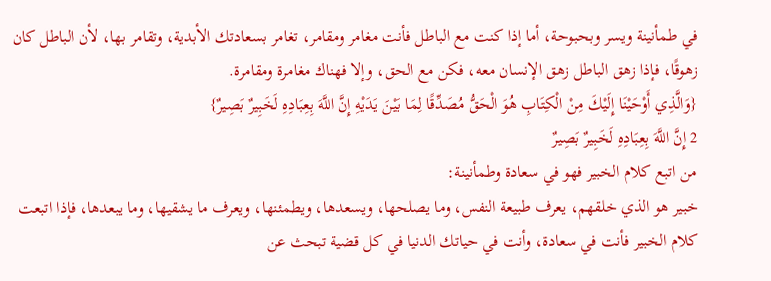في طمأنينة ويسر وبحبوحة، أما إذا كنت مع الباطل فأنت مغامر ومقامر، تغامر بسعادتك الأبدية، وتقامر بها، لأن الباطل كان زهوقًا، فإذا زهق الباطل زهق الإنسان معه، فكن مع الحق، وإلا فهناك مغامرة ومقامرة.
{وَالَّذِي أَوْحَيْنَا إِلَيْكَ مِنْ الْكِتَابِ هُوَ الْحَقُّ مُصَدِّقًا لِمَا بَيْنَ يَدَيْهِ إِنَّ اللَّهَ بِعِبَادِهِ لَخَبِيرٌ بَصِيرٌ}
2 إِنَّ اللَّهَ بِعِبَادِهِ لَخَبِيرٌ بَصِيرٌ
من اتبع كلام الخبير فهو في سعادة وطمأنينة:
خبير هو الذي خلقهم، يعرف طبيعة النفس، وما يصلحها، ويسعدها، ويطمئنها، ويعرف ما يشقيها، وما يبعدها، فإذا اتبعت كلام الخبير فأنت في سعادة، وأنت في حياتك الدنيا في كل قضية تبحث عن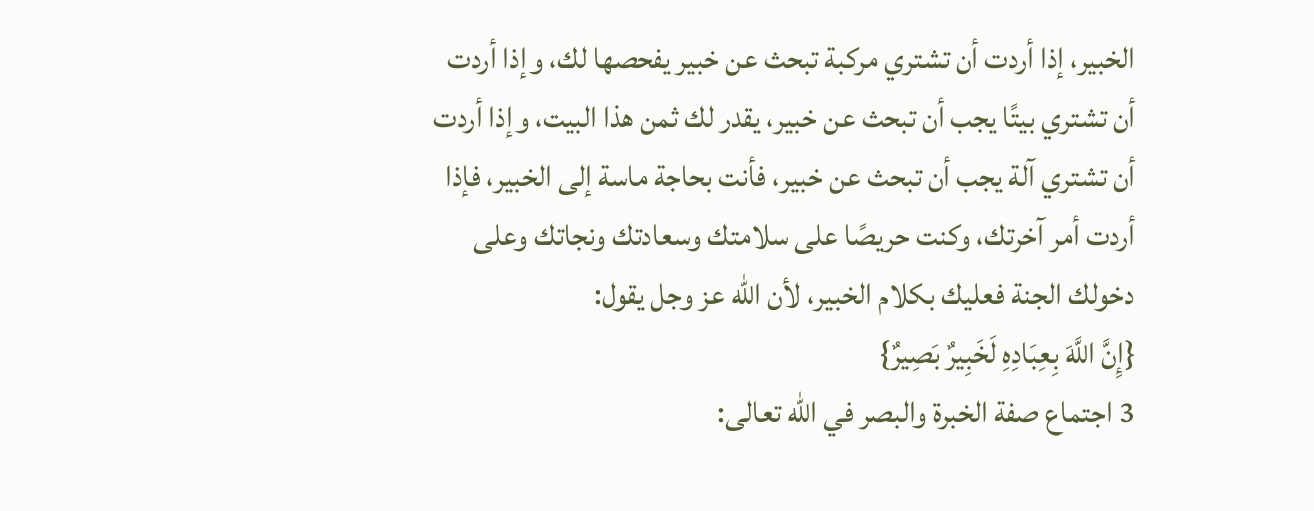الخبير، إذا أردت أن تشتري مركبة تبحث عن خبير يفحصها لك، وإذا أردت أن تشتري بيتًا يجب أن تبحث عن خبير، يقدر لك ثمن هذا البيت، وإذا أردت أن تشتري آلة يجب أن تبحث عن خبير، فأنت بحاجة ماسة إلى الخبير، فإذا أردت أمر آخرتك، وكنت حريصًا على سلامتك وسعادتك ونجاتك وعلى دخولك الجنة فعليك بكلام الخبير، لأن الله عز وجل يقول:
{إِنَّ اللَّهَ بِعِبَادِهِ لَخَبِيرٌ بَصِيرٌ}
3 اجتماع صفة الخبرة والبصر في الله تعالى: